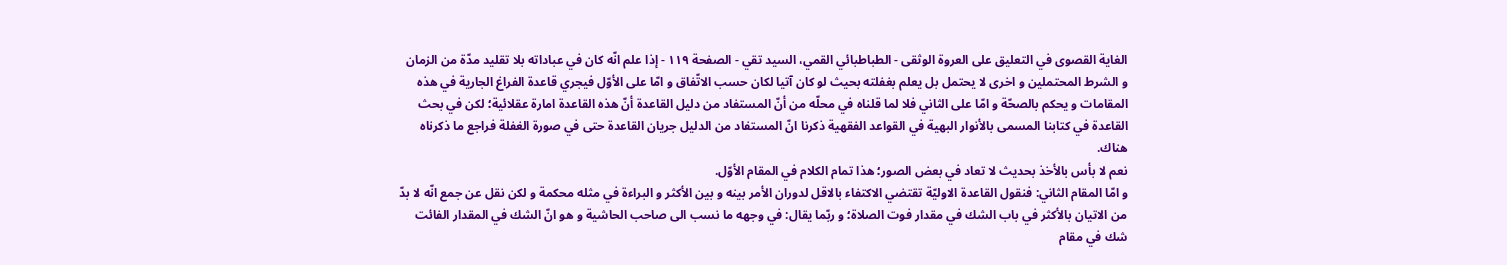الغاية القصوى في التعليق على العروة الوثقى - الطباطبائي القمي، السيد تقي - الصفحة ١١٩ - إذا علم انّه كان في عباداته بلا تقليد مدّة من الزمان
و الشرط المحتملين و اخرى لا يحتمل بل يعلم بغفلته بحيث لو كان آتيا لكان حسب الاتّفاق و امّا على الأوّل فيجري قاعدة الفراغ الجارية في هذه المقامات و يحكم بالصحّة و امّا على الثاني فلا لما قلناه في محلّه من أنّ المستفاد من دليل القاعدة أنّ هذه القاعدة امارة عقلائية؛ لكن في بحث القاعدة في كتابنا المسمى بالأنوار البهية في القواعد الفقهية ذكرنا انّ المستفاد من الدليل جريان القاعدة حتى في صورة الغفلة فراجع ما ذكرناه هناك.
نعم لا بأس بالأخذ بحديث لا تعاد في بعض الصور؛ هذا تمام الكلام في المقام الأوّل.
و امّا المقام الثاني: فنقول القاعدة الاوليّة تقتضي الاكتفاء بالاقل لدوران الأمر بينه و بين الأكثر و البراءة في مثله محكمة و لكن نقل عن جمع انّه لا بدّ من الاتيان بالأكثر في باب الشك في مقدار فوت الصلاة؛ و ربّما يقال: في وجهه ما نسب الى صاحب الحاشية و هو انّ الشك في المقدار الفائت شك في مقام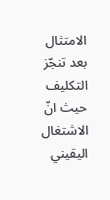الامتثال بعد تنجّز التكليف حيث انّ الاشتغال اليقيني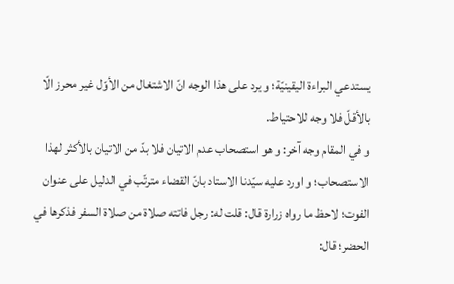يستدعي البراءة اليقينيّة؛ و يرد على هذا الوجه انّ الاشتغال من الأوّل غير محرز الّا بالأقلّ فلا وجه للاحتياط.
و في المقام وجه آخر: و هو استصحاب عدم الاتيان فلا بدّ من الاتيان بالأكثر لهذا الاستصحاب؛ و اورد عليه سيّدنا الاستاد بانّ القضاء مترتّب في الدليل على عنوان الفوت؛ لاحظ ما رواه زرارة قال: قلت له: رجل فاتته صلاة من صلاة السفر فذكرها في الحضر؛ قال: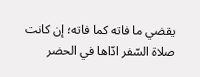يقضي ما فاته كما فاته؛ إن كانت صلاة السّفر ادّاها في الحضر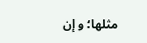مثلها؛ و إن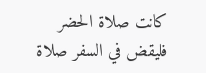كانت صلاة الحضر فليقض في السفر صلاة